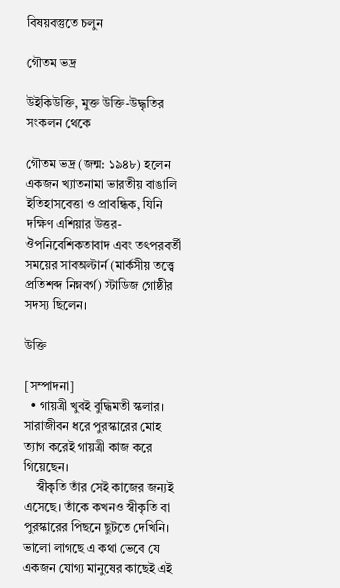বিষয়বস্তুতে চলুন

গৌতম ভদ্র

উইকিউক্তি, মুক্ত উক্তি-উদ্ধৃতির সংকলন থেকে

গৌতম ভদ্র (জন্ম: ১৯৪৮) হলেন একজন খ্যাতনামা ভারতীয় বাঙালি ইতিহাসবেত্তা ও প্রাবন্ধিক, যিনি দক্ষিণ এশিয়ার উত্তর-ঔপনিবেশিকতাবাদ এবং তৎপরবর্তী সময়ের সাবঅল্টার্ন (মার্কসীয় তত্ত্বে প্রতিশব্দ নিম্নবর্গ) স্টাডিজ গোষ্ঠীর সদস্য ছিলেন।

উক্তি

[সম্পাদনা]
  • গায়ত্রী খুবই বুদ্ধিমতী স্কলার। সারাজীবন ধরে পুরস্কারের মোহ ত্যাগ করেই গায়ত্রী কাজ করে গিয়েছেন।
    স্বীকৃতি তাঁর সেই কাজের জন্যই এসেছে। তাঁকে কখনও স্বীকৃতি বা পুরস্কারের পিছনে ছুটতে দেখিনি। ভালো লাগছে এ কথা ভেবে যে একজন যোগ্য মানুষের কাছেই এই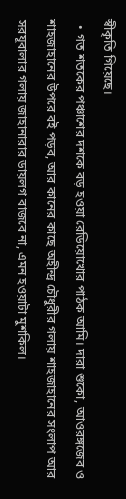স্বীকৃতি গিয়েছে।
  • গত শতকের পঞ্চাশের দশকে বড় হওয়া রেডিয়োখোর পাঠক আমি। দারা শুকো, আওরঙ্গজেব ও শাহজাহানের উপরে বই পড়ব, আর কানের কাছে অহীন্দ্র চৌধুরীর গলায় শাহজাহানের সংলাপ আর সরযূবালার গলায় জাহানারার ডায়লগ বাজবে না, এমন হওয়াটা মুশকিল।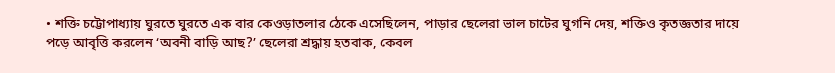• শক্তি চট্টোপাধ্যায় ঘুরতে ঘুরতে এক বার কেওড়াতলার ঠেকে এসেছিলেন, পাড়ার ছেলেরা ভাল চাটের ঘুগনি দেয়, শক্তিও কৃতজ্ঞতার দায়ে পড়ে আবৃত্তি করলেন ‘অবনী বাড়ি আছ?’ ছেলেরা শ্রদ্ধায় হতবাক, কেবল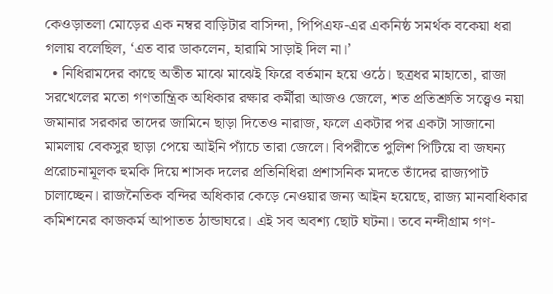কেওড়াতলা মোড়ের এক নম্বর বাড়িটার বাসিন্দা, পিপিএফ-এর একনিষ্ঠ সমর্থক বকেয়া ধরা গলায় বলেছিল, ‘এত বার ডাকলেন, হারামি সাড়াই দিল না।’
  • নিধিরামদের কাছে অতীত মাঝে মাঝেই ফিরে বর্তমান হয়ে ওঠে। ছত্রধর মাহাতো, রাজা সরখেলের মতো গণতান্ত্রিক অধিকার রক্ষার কর্মীরা আজও জেলে, শত প্রতিশ্রুতি সত্ত্বেও নয়া জমানার সরকার তাদের জামিনে ছাড়া দিতেও নারাজ, ফলে একটার পর একটা সাজানো মামলায় বেকসুর ছাড়া পেয়ে আইনি প্যাঁচে তারা জেলে। বিপরীতে পুলিশ পিটিয়ে বা জঘন্য প্ররোচনামূলক হুমকি দিয়ে শাসক দলের প্রতিনিধিরা প্রশাসনিক মদতে তাঁদের রাজ্যপাট চালাচ্ছেন। রাজনৈতিক বন্দির অধিকার কেড়ে নেওয়ার জন্য আইন হয়েছে, রাজ্য মানবাধিকার কমিশনের কাজকর্ম আপাতত ঠান্ডাঘরে। এই সব অবশ্য ছোট ঘটনা। তবে নন্দীগ্রাম গণ-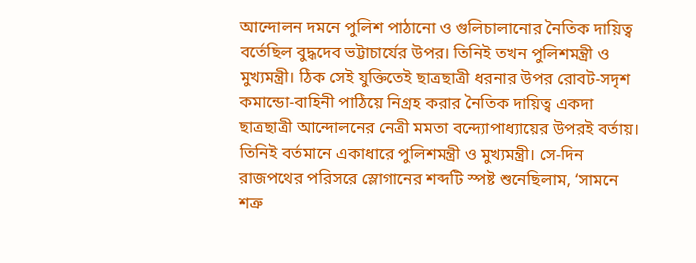আন্দোলন দমনে পুলিশ পাঠানো ও গুলিচালানোর নৈতিক দায়িত্ব বর্তেছিল বুদ্ধদেব ভট্টাচার্যের উপর। তিনিই তখন পুলিশমন্ত্রী ও মুখ্যমন্ত্রী। ঠিক সেই যুক্তিতেই ছাত্রছাত্রী ধরনার উপর রোবট-সদৃশ কমান্ডো-বাহিনী পাঠিয়ে নিগ্রহ করার নৈতিক দায়িত্ব একদা ছাত্রছাত্রী আন্দোলনের নেত্রী মমতা বন্দ্যোপাধ্যায়ের উপরই বর্তায়। তিনিই বর্তমানে একাধারে পুলিশমন্ত্রী ও মুখ্যমন্ত্রী। সে-দিন রাজপথের পরিসরে স্লোগানের শব্দটি স্পষ্ট শুনেছিলাম, ‘সামনে শত্রু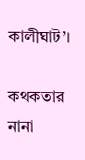কালীঘাট’।

কথকতার নানা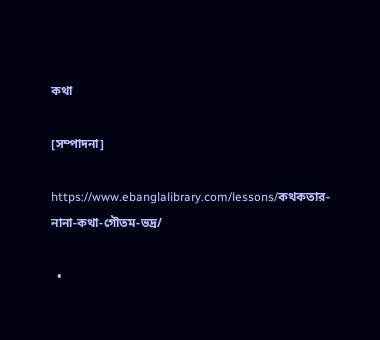কথা

[সম্পাদনা]

https://www.ebanglalibrary.com/lessons/কথকতার-নানা-কথা-গৌতম-ভদ্র/

  •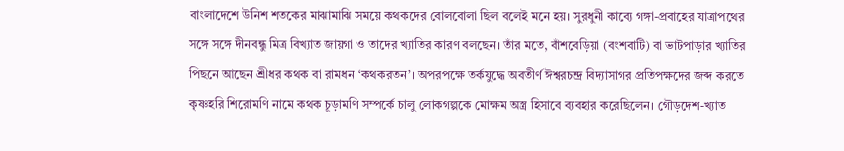বাংলাদেশে উনিশ শতকের মাঝামাঝি সময়ে কথকদের বোলবোলা ছিল বলেই মনে হয়। সুরধুনী কাব্যে গঙ্গা-প্রবাহের যাত্রাপথের সঙ্গে সঙ্গে দীনবন্ধু মিত্র বিখ্যাত জায়গা ও তাদের খ্যাতির কারণ বলছেন। তাঁর মতে, বাঁশবেড়িয়া (বংশবাটি) বা ভাটপাড়ার খ্যাতির পিছনে আছেন শ্রীধর কথক বা রামধন ‘কথকরতন’। অপরপক্ষে তর্কযুদ্ধে অবতীর্ণ ঈশ্বরচন্দ্র বিদ্যাসাগর প্রতিপক্ষদের জব্দ করতে কৃষ্ণহরি শিরোমণি নামে কথক চূড়ামণি সম্পর্কে চালু লোকগল্পকে মোক্ষম অস্ত্র হিসাবে ব্যবহার করেছিলেন। গৌড়দেশ-খ্যাত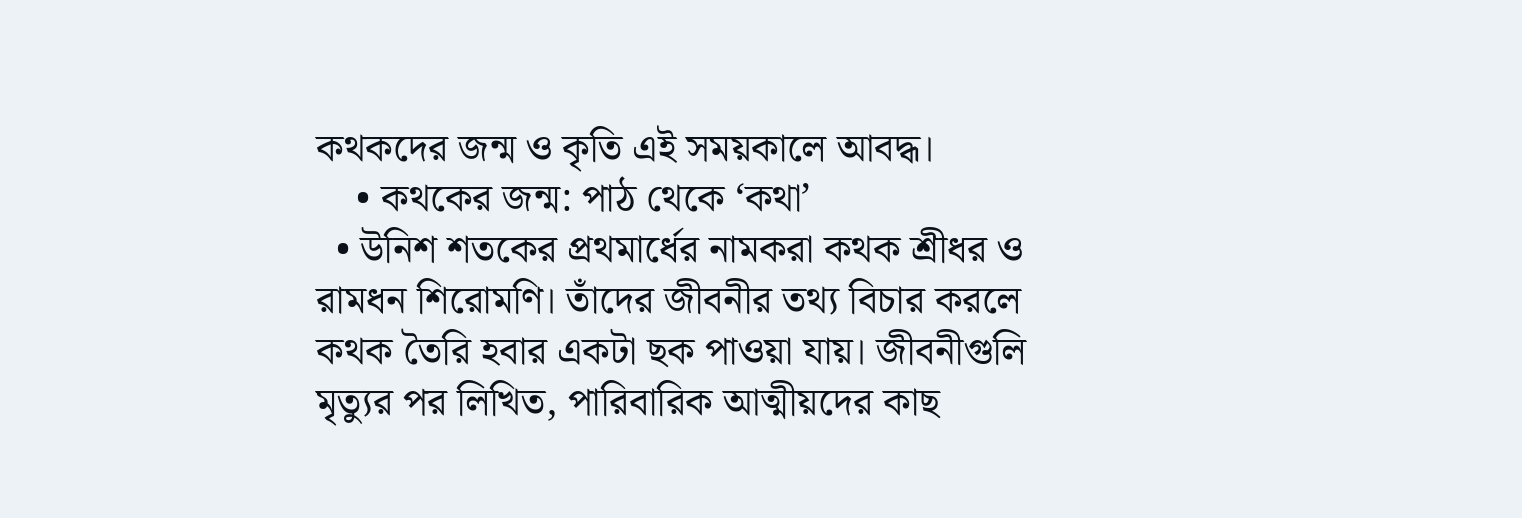কথকদের জন্ম ও কৃতি এই সময়কালে আবদ্ধ।
    • কথকের জন্ম: পাঠ থেকে ‘কথা’
  • উনিশ শতকের প্রথমার্ধের নামকরা কথক শ্রীধর ও রামধন শিরোমণি। তাঁদের জীবনীর তথ্য বিচার করলে কথক তৈরি হবার একটা ছক পাওয়া যায়। জীবনীগুলি মৃত্যুর পর লিখিত, পারিবারিক আত্মীয়দের কাছ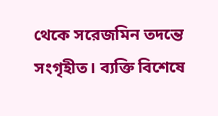থেকে সরেজমিন তদন্তে সংগৃহীত। ব্যক্তি বিশেষে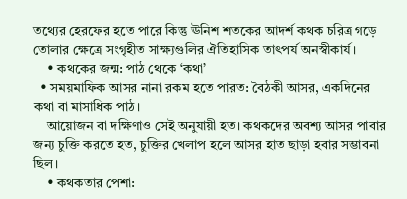তথ্যের হেরফের হতে পারে কিন্তু ঊনিশ শতকের আদর্শ কথক চরিত্র গড়ে তোলার ক্ষেত্রে সংগৃহীত সাক্ষ্যগুলির ঐতিহাসিক তাৎপর্য অনস্বীকার্য।
    • কথকের জন্ম: পাঠ থেকে ‘কথা’
  • সময়মাফিক আসর নানা রকম হতে পারত: বৈঠকী আসর, একদিনের কথা বা মাসাধিক পাঠ।
    আয়োজন বা দক্ষিণাও সেই অনুযায়ী হত। কথকদের অবশ্য আসর পাবার জন্য চুক্তি করতে হত, চুক্তির খেলাপ হলে আসর হাত ছাড়া হবার সম্ভাবনা ছিল।
    • কথকতার পেশা: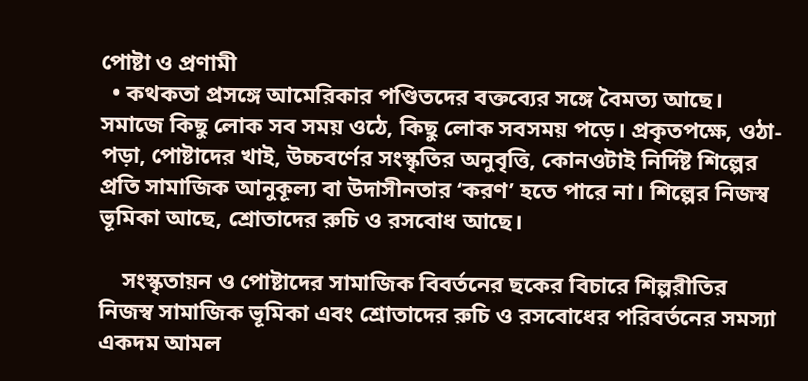পোষ্টা ও প্রণামী
  • কথকতা প্রসঙ্গে আমেরিকার পণ্ডিতদের বক্তব্যের সঙ্গে বৈমত্য আছে। সমাজে কিছু লোক সব সময় ওঠে, কিছু লোক সবসময় পড়ে। প্রকৃতপক্ষে, ওঠা-পড়া, পোষ্টাদের খাই, উচ্চবর্ণের সংস্কৃতির অনুবৃত্তি, কোনওটাই নির্দিষ্ট শিল্পের প্রতি সামাজিক আনুকূল্য বা উদাসীনতার ‘করণ’ হতে পারে না। শিল্পের নিজস্ব ভূমিকা আছে, শ্রোতাদের রুচি ও রসবোধ আছে।

    সংস্কৃতায়ন ও পোষ্টাদের সামাজিক বিবর্তনের ছকের বিচারে শিল্পরীতির নিজস্ব সামাজিক ভূমিকা এবং শ্রোতাদের রুচি ও রসবোধের পরিবর্তনের সমস্যা একদম আমল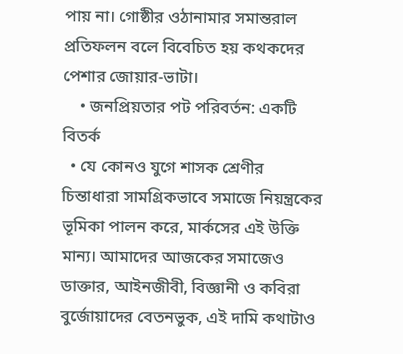পায় না। গোষ্ঠীর ওঠানামার সমান্তরাল প্রতিফলন বলে বিবেচিত হয় কথকদের পেশার জোয়ার-ভাটা।
    • জনপ্রিয়তার পট পরিবর্তন: একটি বিতর্ক
  • যে কোনও যুগে শাসক শ্রেণীর চিন্তাধারা সামগ্রিকভাবে সমাজে নিয়ন্ত্রকের ভূমিকা পালন করে, মার্কসের এই উক্তি মান্য। আমাদের আজকের সমাজেও ডাক্তার, আইনজীবী, বিজ্ঞানী ও কবিরা বুর্জোয়াদের বেতনভুক, এই দামি কথাটাও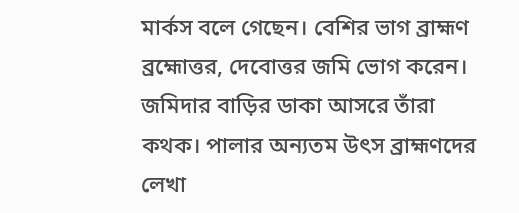মার্কস বলে গেছেন। বেশির ভাগ ব্রাহ্মণ ব্রহ্মোত্তর, দেবোত্তর জমি ভোগ করেন। জমিদার বাড়ির ডাকা আসরে তাঁরা কথক। পালার অন্যতম উৎস ব্রাহ্মণদের লেখা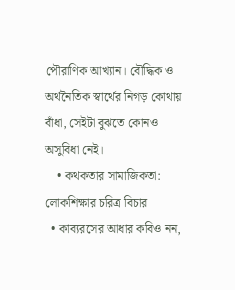পৌরাণিক আখ্যান। বৌদ্ধিক ও অর্থনৈতিক স্বার্থের নিগড় কোথায় বাঁধা, সেইটা বুঝতে কোনও অসুবিধা নেই।
    • কথকতার সামাজিকতা: লোকশিক্ষার চরিত্র বিচার
  • কাব্যরসের আধার কবিও নন,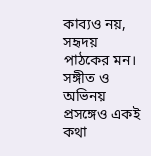কাব্যও নয়, সহৃদয় পাঠকের মন। সঙ্গীত ও অভিনয় প্রসঙ্গেও একই কথা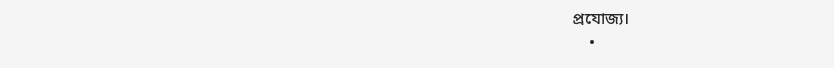প্রযোজ্য।
    •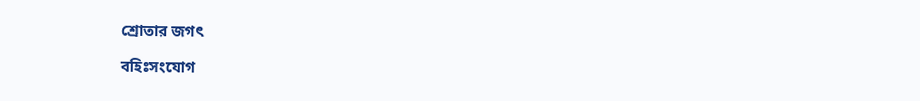শ্রোতার জগৎ

বহিঃসংযোগ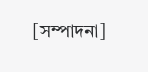[সম্পাদনা]